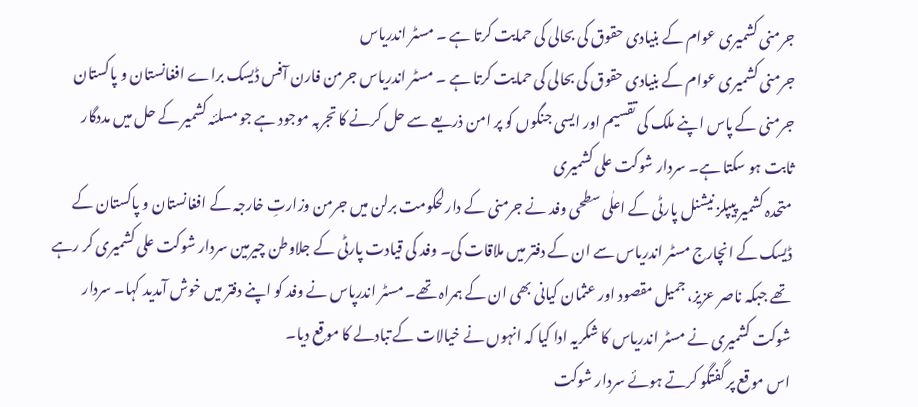جرمنی کشمیری عوام کے بنیادی حقوق کی بحالی کی حمایت کرتا ہے ۔ مسٹر اندریاس
جرمنی کشمیری عوام کے بنیادی حقوق کی بحالی کی حمایت کرتا ہے ۔ مسٹر اندریاس جرمن فارن آفس ڈیسک براے افغانستان و پاکستان
جرمنی کے پاس اپنے ملک کی تقسیم اور ایسی جنگوں کو پر امن ذریعے سے حل کرنے کا تجربہ موجود ہے جو مسلئہ کشمیر کے حل میں مددگار ثابت ہو سکتا ہے۔ سردار شوکت علی کشمیری
متحدہ کشمیر پیپلز نیشنل پارٹی کے اعلٰی سطحی وفد نے جرمنی کے دارلحکومت برلن میں جرمن وزارتِ خارجہ کے افغانستان و پاکستان کے ڈیسک کے انچارج مسٹر اندریاس سے ان کے دفتر میں ملاقات کی۔ وفد کی قیادت پارٹی کے جلاوطن چیرمین سردار شوکت علی کشمیری کر رہے تھے جبکہ ناصر عزیز، جمیل مقصود اور عثمان کیانی بھی ان کے ہمراہ تھے۔ مسٹر اندرپاس نے وفد کو اپنے دفتر میں خوش آمدید کہا۔ سردار شوکت کشمیری نے مسٹر اندریاس کا شکریہ ادا کیا کہ انہوں نے خیالات کے تبادلے کا موقع دیا۔
اس موقع پر گفتگو کرتے ہوئے سردار شوکت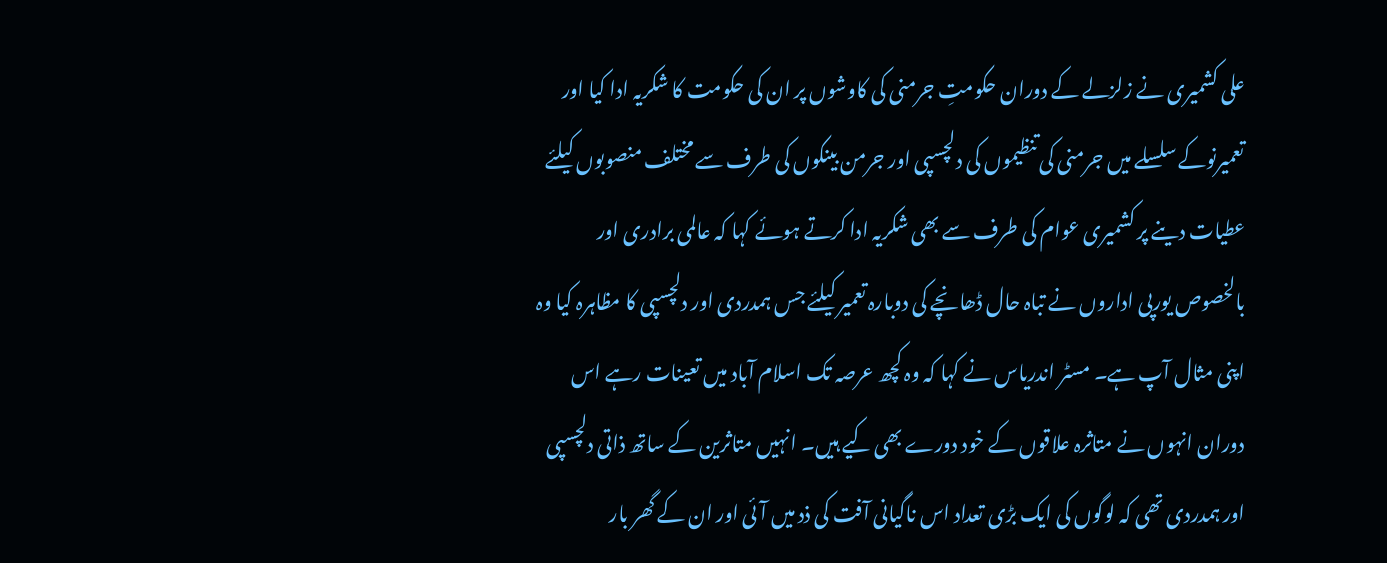علی کشمیری نے زلزلے کے دوران حکومتِ جرمنی کی کاوشوں پر ان کی حکومت کا شکریہ ادا کیا اور تعمیرنوکے سلسلے میں جرمنی کی تنظیموں کی دلچسپی اور جرمن بینکوں کی طرف سے مختلف منصوبوں کیلئے عطیات دینے پر کشمیری عوام کی طرف سے بھی شکریہ ادا کرتے ہوئے کہا کہ عالمی برادری اور بالخصوص یورپی اداروں نے تباہ حال ڈھانچے کی دوبارہ تعمیر کیلئے جس ہمدردی اور دلچسپی کا مظاہرہ کیا وہ اپنی مثال آپ ہے۔ مسٹر اندریاس نے کہا کہ وہ کچھ عرصہ تک اسلام آباد میں تعینات رہے اس دوران انہوں نے متاثرہ علاقوں کے خود دورے بھی کیے ہیں۔ انہیں متاثرین کے ساتھ ذاتی دلچسپی اور ہمدردی تھی کہ لوگوں کی ایک بڑی تعداد اس ناگیانی آفت کی ذد میں آئی اور ان کے گھر بار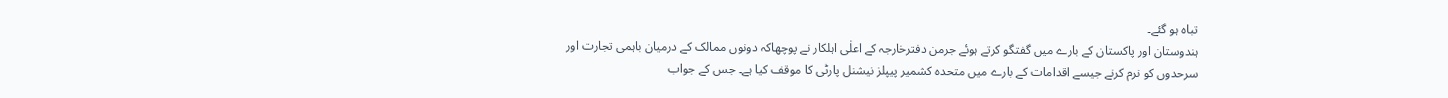تباہ ہو گئے۔
ہندوستان اور پاکستان کے بارے میں گفتگو کرتے ہوئے جرمن دفترخارجہ کے اعلٰی اہلکار نے پوچھاکہ دونوں ممالک کے درمیان باہمی تجارت اور سرحدوں کو نرم کرنے جیسے اقدامات کے بارے میں متحدہ کشمیر پیپلز نیشنل پارٹی کا موقف کیا ہے۔ جس کے جواب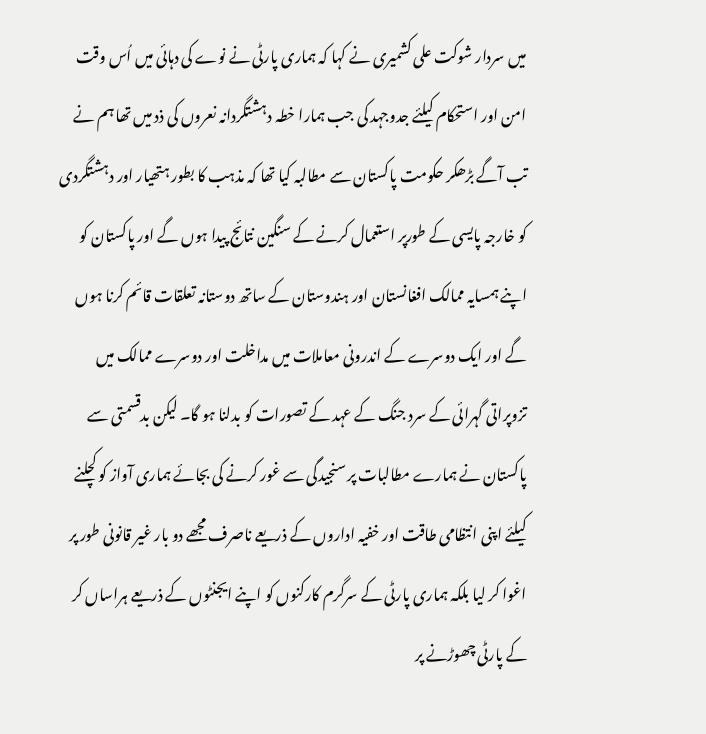میں سردار شوکت علی کشمیری نے کہا کہ ہماری پارٹی نے نوے کی دہائی میں اُس وقت امن اور استحکام کیلئے جدوجہد کی جب ہمارا خطہ دہشتگردانہ نعروں کی ذد میں تھا ہم نے تب آگے بڑھکر حکومت پاکستان سے مطالبہ کیا تھا کہ مذہب کا بطور ہتھیار اور دہشتگردی کو خارجہ پایسی کے طورپر استعمال کرنے کے سنگین نتائج پیدا ہوں گے اور پاکستان کو اپنے ہمسایہ ممالک افغانستان اور ہندوستان کے ساتھ دوستانہ تعلقات قائم کرنا ہوں گے اور ایک دوسرے کے اندرونی معاملات میں مداخلت اور دوسرے ممالک میں تزوپراتی گہرائی کے سرد جنگ کے عہد کے تصورات کو بدلنا ہو گا۔ لیکن بدقسمتی سے پاکستان نے ہمارے مطالبات پر سنجیدگی سے غور کرنے کی بجائے ہماری آواز کو کچلنے کیلئے اپنی انتظامی طاقت اور خفیہ اداروں کے ذریعے ناصرف مجھے دو بار غیر قانونی طور پر اغوا کر لیا بلکہ ہماری پارٹی کے سرگرم کارکنوں کو اپنے ایجنٹوں کے ذریعے ہراساں کر کے پارٹی چھوڑنے پر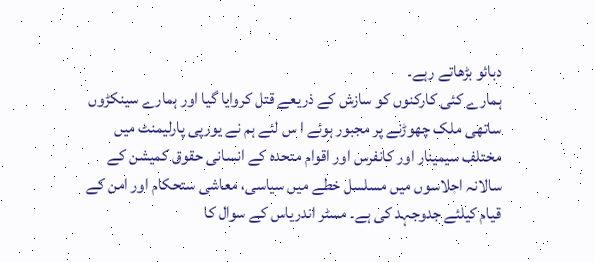دبائو بڑھاتے رہے۔
ہمارے کئی کارکنوں کو سازش کے ذریعے قتل کروایا گیا اور ہمارے سینکڑوں ساتھی ملک چھوڑنے پر مجبور ہوئے ا س لئے ہم نے یورپی پارلیمنٹ میں مختلف سیمینار اور کانفرس اور اقوام متحدہ کے انسانی حقوق کمیشن کے سالانہ اجلاسوں میں مسلسل خطے میں سیاسی، معاشی ستحکام اور امن کے قیام کیلئے جدوجہد کی ہے۔ مسٹر اندریاس کے سوال کا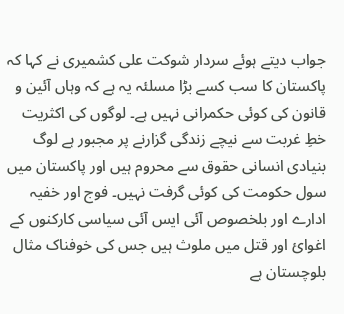جواب دیتے ہوئے سردار شوکت علی کشمیری نے کہا کہ پاکستان کا سب کسے بڑا مسلئہ یہ ہے کہ وہاں آئین و قانون کی کوئی حکمرانی نہیں ہے۔ لوگوں کی اکثریت خطِ غربت سے نیچے زندگی گزارنے پر مجبور ہے لوگ بنیادی انسانی حقوق سے محروم ہیں اور پاکستان میں سول حکومت کی کوئی گرفت نہیں۔ فوج اور خفیہ ادارے اور بلخصوص آئی ایس آئی سیاسی کارکنوں کے اغوائ اور قتل میں ملوث ہیں جس کی خوفناک مثال بلوچستان ہے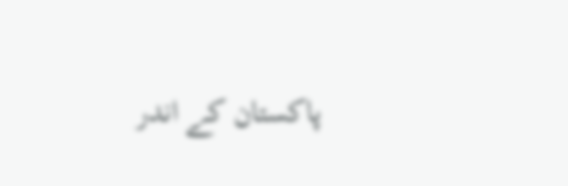پاکستان کے اندر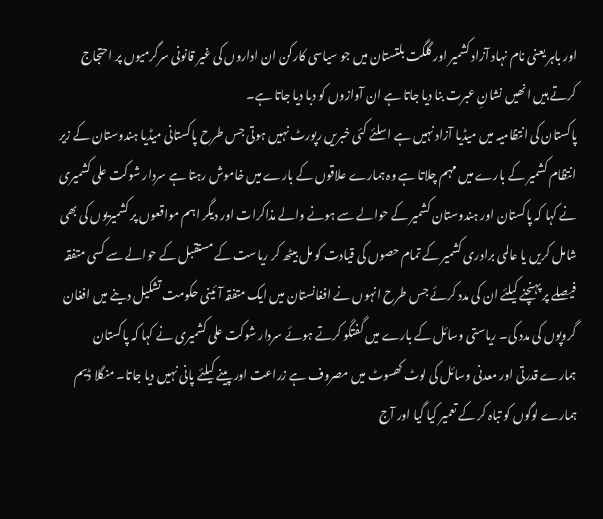اور باہر یعنی نام نہاد آزاد کشمیر اور گلگت بلتستان میں جو سیاسی کارکن ان اداروں کی غیر قانونی سرگرمیوں پر احتجاج کرتے ہیں انھیں نشانِ عبرت بنا دیا جاتا ہے ان آوازوں کو دبا دیا جاتا ہے۔
پاکستان کی انتظامیہ میں میڈیا آزاد نہیں ہے اسلئے کئی خبریں رپورٹ نہیں ہوتی جس طرح پاکستانی میڈیا ہندوستان کے زیر انتظام کشمیر کے بارے میں مہم چلاتا ہے وہ ہمارے علاقوں کے بارے میں خاموش رہتا ہے سردار شوکت علی کشمیری نے کہا کہ پاکستان اور ہندوستان کشمیر کے حوالے سے ہونے والے مذاکرات اور دیگر اہم مواقعوں پر کشمیریوں کی بھی شامل کریں یا عالمی برادری کشمیر کے تمام حصوں کی قیادت کو مل بیٹھ کر ریاست کے مستقبل کے حوالے سے کسی متفقہ فیصلے پر پہنچنے کیلئے ان کی مدد کرئے جس طرح انہوں نے افغانستان میں ایک متفقہ آئینی حکومت تشکیل دینے میں افغان گروپوں کی مدد کی۔ ریاستی وسائل کے بارے میں گفتگو کرتے ہوئے سردار شوکت علی کشمیری نے کہا کہ پاکستان ہمارے قدرتی اور معدنی وسائل کی لوٹ کھسوٹ میں مصروف ہے زراعت اور پینے کیلئے پانی نہیں دیا جاتا۔ منگلا ڈیم ہمارے لوگوں کو تباہ کر کے تعمیر کیا گیا اور آج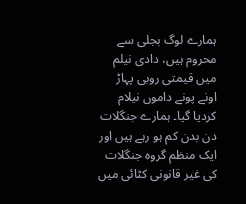ہمارے لوگ بجلی سے محروم ہیں، دادی نیلم میں قیمتی روبی پہاڑ اونے پونے داموں نیلام کردیا گیا۔ ہمارے جنگلات دن بدن کم ہو رہے ہیں اور ایک منظم گروہ جنگلات کی غیر قانونی کٹائی میں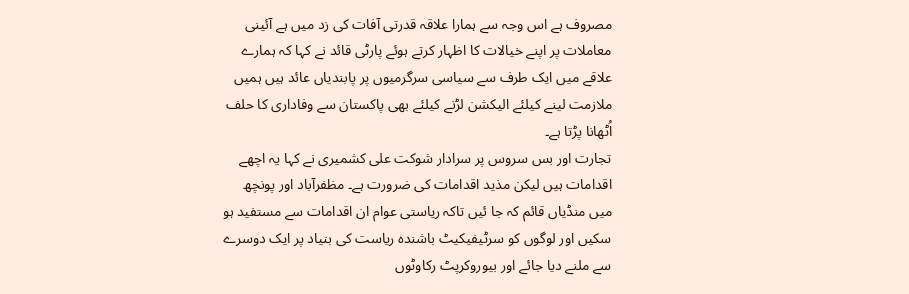مصروف ہے اس وجہ سے ہمارا علاقہ قدرتی آفات کی زد میں ہے آئینی معاملات پر اپنے خیالات کا اظہار کرتے ہوئے پارٹی قائد نے کہا کہ ہمارے علاقے میں ایک طرف سے سیاسی سرگرمیوں پر پابندیاں عائد ہیں ہمیں ملازمت لینے کیلئے الیکشن لڑنے کیلئے بھی پاکستان سے وفاداری کا حلف اُٹھانا پڑتا ہے۔
تجارت اور بس سروس پر سرادار شوکت علی کشمیری نے کہا یہ اچھے اقدامات ہیں لیکن مذید اقدامات کی ضرورت ہے۔ مظفرآباد اور پونچھ میں منڈیاں قائم کہ جا ئیں تاکہ ریاستی عوام ان اقدامات سے مستفید ہو سکیں اور لوگوں کو سرٹیفیکیٹ باشندہ ریاست کی بنیاد پر ایک دوسرے سے ملنے دیا جائے اور بیوروکرپٹ رکاوٹوں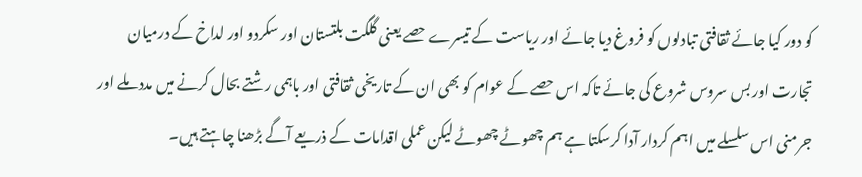کو دور کیا جائے ثقافتی تبادلوں کو فروغ دیا جائے اور ریاست کے تیسرے حصے یعنی گلگت بلتستان اور سکردو اور لداخ کے درمیان تجارت اور بس سروس شروع کی جائے تاکہ اس حصے کے عوام کو بھی ان کے تاریخی ثقافتی اور باہمی رشتے بحال کرنے میں مدد ملے اور جرمنی اس سلسلے میں اہم کردار آدا کرسکتا ہے ہم چھوٹے چھوٹے لیکن عملی اقدامات کے ذریعے آگے بڑھنا چاہتے ہیں۔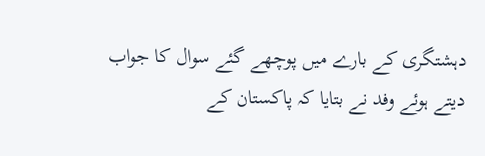دہشتگری کے بارے میں پوچھے گئے سوال کا جواب دیتے ہوئے وفد نے بتایا کہ پاکستان کے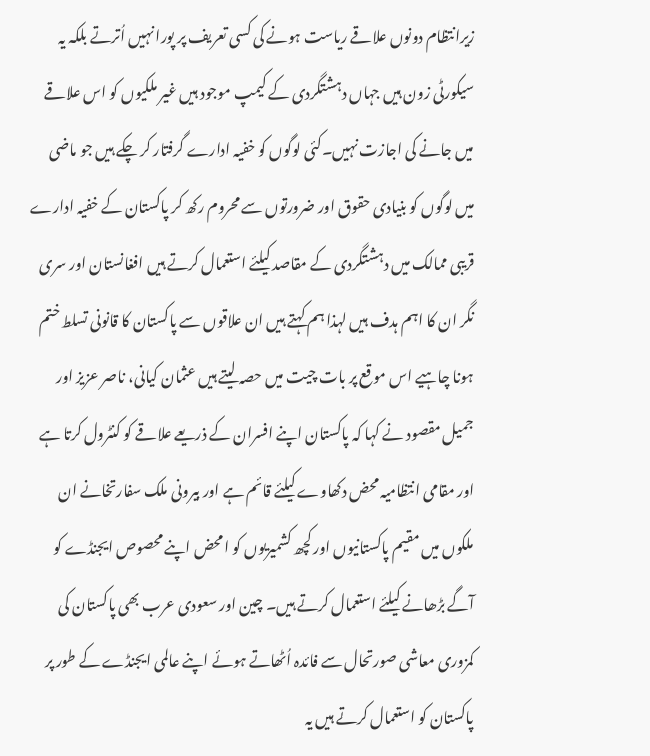زیرانتظام دونوں علاقے ریاست ہونے کی کسی تعریف پر پورا نہیں اُترتے بلکہ یہ سیکورٹی زون ہیں جہاں دہشتگردی کے کیمپ موجود ہیں غیر ملکیوں کو اس علاقے میں جانے کی اجازت نہیں۔کئی لوگوں کو خفیہ ادارے گرفتار کر چکے ہیں جو ماضی میں لوگوں کو بنیادی حقوق اور ضرورتوں سے محروم رکھ کر پاکستان کے خفیہ ادارے قریبی ممالک میں دہشتگردی کے مقاصد کیلئے استعمال کرتے ہیں افغانستان اور سری نگر ان کا اہم ہدف ہیں لہذا ہم کہتے ہیں ان علاقوں سے پاکستان کا قانونی تسلط ختم ہونا چاہیے اس موقع پر بات چیت میں حصہ لیتے ہیں عثمان کیانی، ناصر عزیز اور جمیل مقصود نے کہا کہ پاکستان اپنے افسران کے ذریعے علاقے کو کنٹرول کرتا ہے اور مقامی انتظامیہ محض دکھاوے کیلئے قائم ہے اور بیرونی ملک سفارتخانے ان ملکوں میں مقیم پاکستانیوں اور کچھ کشمیریوں کو ا محض اپنے محصوص ایجنڈے کو آگے بڑھانے کیلئے استعمال کرتے ہیں۔ چین اور سعودی عرب بھی پاکستان کی کمزوری معاشی صورتحال سے فائدہ اُٹھاتے ہوئے اپنے عالمی ایجنڈے کے طور پر پاکستان کو استعمال کرتے ہیں یہ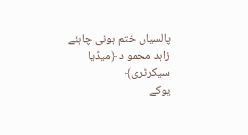پالسیاں ختم ہونی چاہئے
زاہد محمو د ﴿میڈیا سیکرٹری﴾
یوکے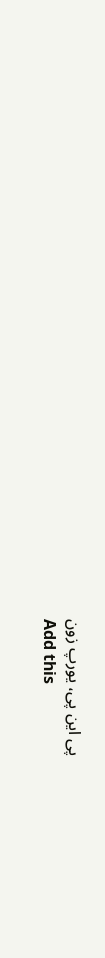پی این پی، یورپ زون
Add this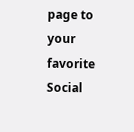page to your favorite Social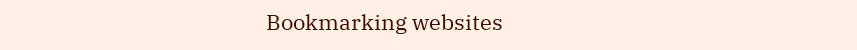Bookmarking websites